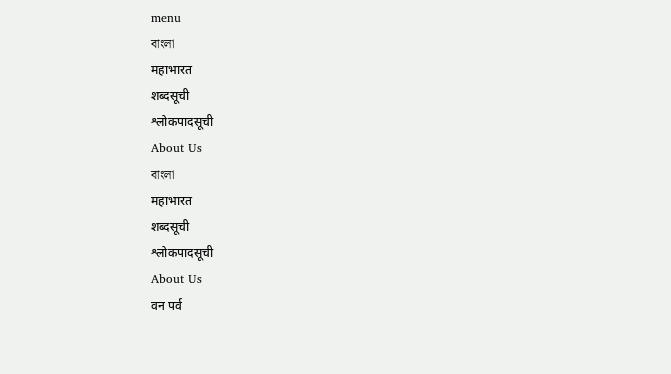menu
বাংলা
महाभारत
शब्दसूची
श्लोकपादसूची
About Us
বাংলা
महाभारत
शब्दसूची
श्लोकपादसूची
About Us
वन पर्व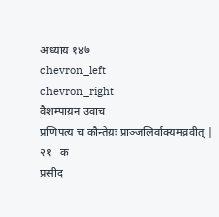अध्याय १४७
chevron_left
chevron_right
वैशम्पाय़न उवाच
प्रणिपत्य च कौन्तेय़ः प्राञ्जलिर्वाक्यमव्रवीत् |  २१   क
प्रसीद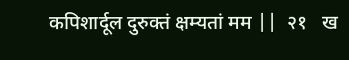कपिशार्दूल दुरुक्तं क्षम्यतां मम ||  २१   ख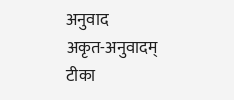अनुवाद
अकृत-अनुवादम्
टीका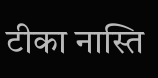टीका नास्ति